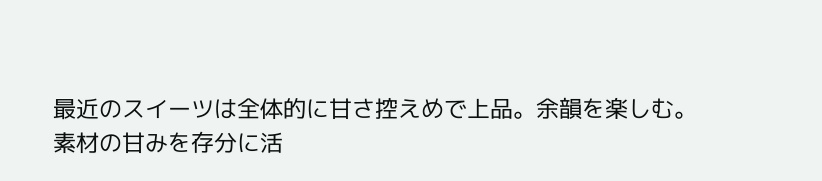最近のスイーツは全体的に甘さ控えめで上品。余韻を楽しむ。
素材の甘みを存分に活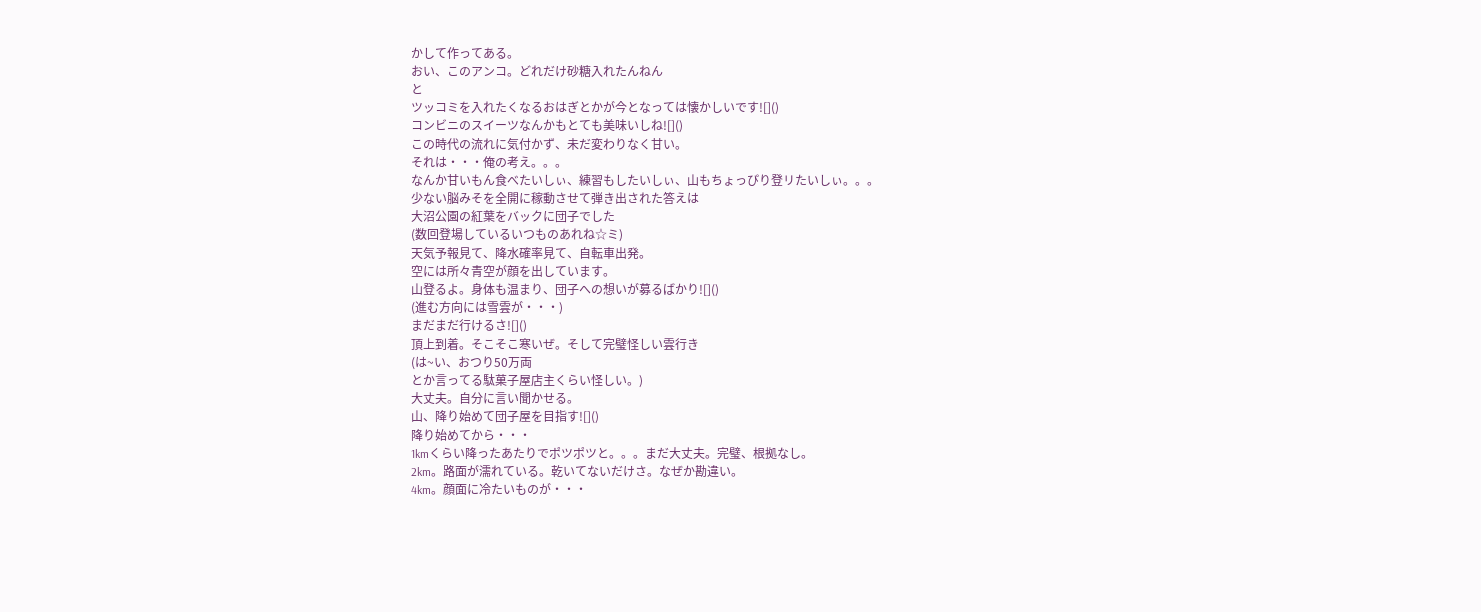かして作ってある。
おい、このアンコ。どれだけ砂糖入れたんねん
と
ツッコミを入れたくなるおはぎとかが今となっては懐かしいです![]()
コンビニのスイーツなんかもとても美味いしね![]()
この時代の流れに気付かず、未だ変わりなく甘い。
それは・・・俺の考え。。。
なんか甘いもん食べたいしぃ、練習もしたいしぃ、山もちょっぴり登リたいしぃ。。。
少ない脳みそを全開に稼動させて弾き出された答えは
大沼公園の紅葉をバックに団子でした
(数回登場しているいつものあれね☆ミ)
天気予報見て、降水確率見て、自転車出発。
空には所々青空が顔を出しています。
山登るよ。身体も温まり、団子への想いが募るばかり![]()
(進む方向には雪雲が・・・)
まだまだ行けるさ![]()
頂上到着。そこそこ寒いぜ。そして完璧怪しい雲行き
(は~い、おつり50万両
とか言ってる駄菓子屋店主くらい怪しい。)
大丈夫。自分に言い聞かせる。
山、降り始めて団子屋を目指す![]()
降り始めてから・・・
1kmくらい降ったあたりでポツポツと。。。まだ大丈夫。完璧、根拠なし。
2km。路面が濡れている。乾いてないだけさ。なぜか勘違い。
4km。顔面に冷たいものが・・・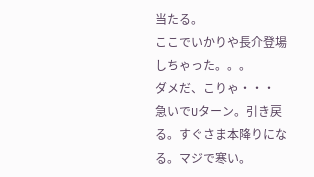当たる。
ここでいかりや長介登場しちゃった。。。
ダメだ、こりゃ・・・
急いでUターン。引き戻る。すぐさま本降りになる。マジで寒い。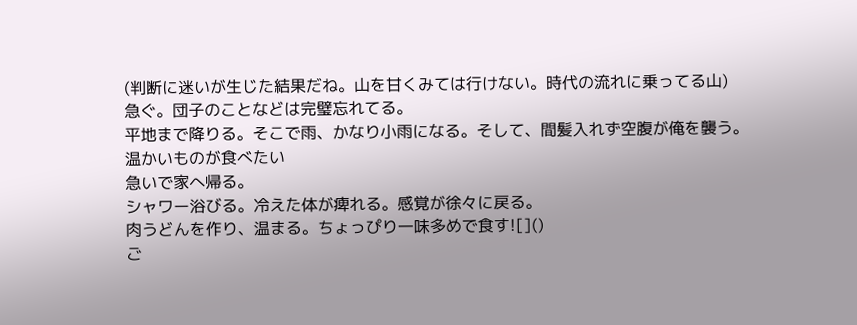(判断に迷いが生じた結果だね。山を甘くみては行けない。時代の流れに乗ってる山)
急ぐ。団子のことなどは完璧忘れてる。
平地まで降りる。そこで雨、かなり小雨になる。そして、間髪入れず空腹が俺を襲う。
温かいものが食べたい
急いで家へ帰る。
シャワー浴びる。冷えた体が痺れる。感覚が徐々に戻る。
肉うどんを作り、温まる。ちょっぴり一味多めで食す![]()
ご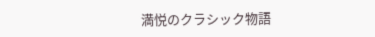満悦のクラシック物語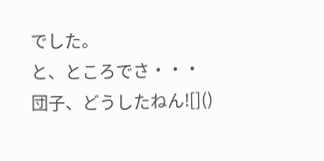でした。
と、ところでさ・・・
団子、どうしたねん![]()